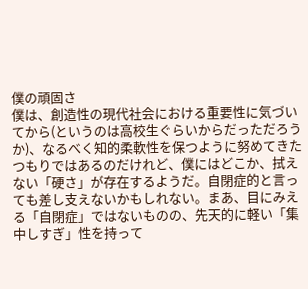僕の頑固さ
僕は、創造性の現代社会における重要性に気づいてから(というのは高校生ぐらいからだっただろうか)、なるべく知的柔軟性を保つように努めてきたつもりではあるのだけれど、僕にはどこか、拭えない「硬さ」が存在するようだ。自閉症的と言っても差し支えないかもしれない。まあ、目にみえる「自閉症」ではないものの、先天的に軽い「集中しすぎ」性を持って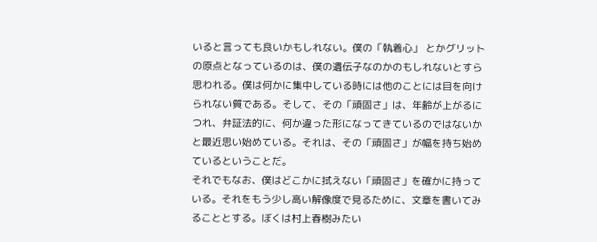いると言っても良いかもしれない。僕の「執着心」 とかグリットの原点となっているのは、僕の遺伝子なのかのもしれないとすら思われる。僕は何かに集中している時には他のことには目を向けられない質である。そして、その「頑固さ」は、年齢が上がるにつれ、弁証法的に、何か違った形になってきているのではないかと最近思い始めている。それは、その「頑固さ」が幅を持ち始めているということだ。
それでもなお、僕はどこかに拭えない「頑固さ」を確かに持っている。それをもう少し高い解像度で見るために、文章を書いてみることとする。ぼくは村上春樹みたい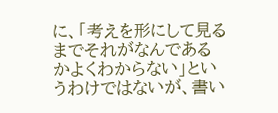に、「考えを形にして見るまでそれがなんであるかよくわからない」というわけではないが、書い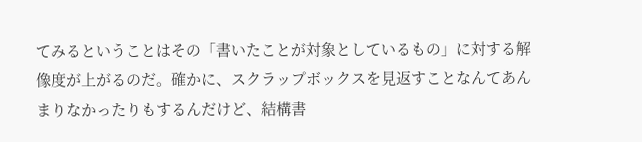てみるということはその「書いたことが対象としているもの」に対する解像度が上がるのだ。確かに、スクラップボックスを見返すことなんてあんまりなかったりもするんだけど、結構書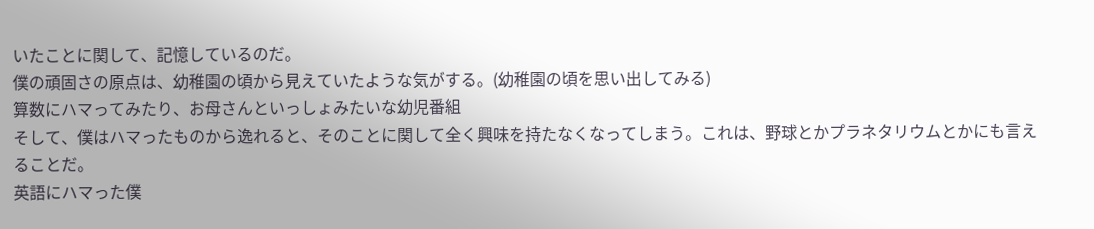いたことに関して、記憶しているのだ。
僕の頑固さの原点は、幼稚園の頃から見えていたような気がする。(幼稚園の頃を思い出してみる)
算数にハマってみたり、お母さんといっしょみたいな幼児番組
そして、僕はハマったものから逸れると、そのことに関して全く興味を持たなくなってしまう。これは、野球とかプラネタリウムとかにも言えることだ。
英語にハマった僕